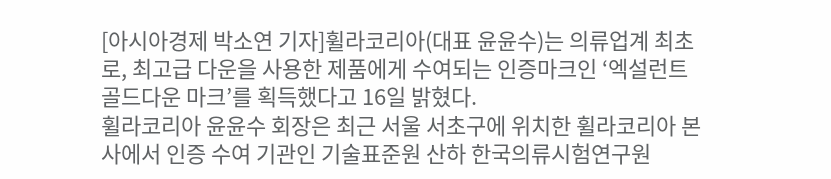[아시아경제 박소연 기자]휠라코리아(대표 윤윤수)는 의류업계 최초로, 최고급 다운을 사용한 제품에게 수여되는 인증마크인 ‘엑설런트 골드다운 마크’를 획득했다고 16일 밝혔다.
휠라코리아 윤윤수 회장은 최근 서울 서초구에 위치한 휠라코리아 본사에서 인증 수여 기관인 기술표준원 산하 한국의류시험연구원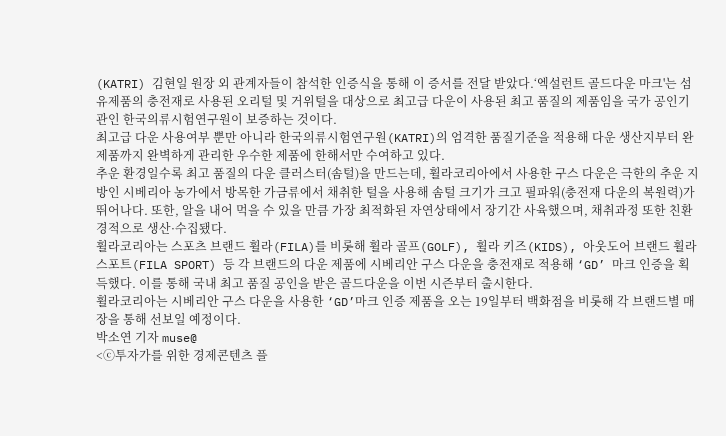(KATRI) 김현일 원장 외 관계자들이 참석한 인증식을 통해 이 증서를 전달 받았다.‘엑설런트 골드다운 마크'는 섬유제품의 충전재로 사용된 오리털 및 거위털을 대상으로 최고급 다운이 사용된 최고 품질의 제품임을 국가 공인기관인 한국의류시험연구원이 보증하는 것이다.
최고급 다운 사용여부 뿐만 아니라 한국의류시험연구원(KATRI)의 엄격한 품질기준을 적용해 다운 생산지부터 완제품까지 완벽하게 관리한 우수한 제품에 한해서만 수여하고 있다.
추운 환경일수록 최고 품질의 다운 클러스터(솜털)을 만드는데, 휠라코리아에서 사용한 구스 다운은 극한의 추운 지방인 시베리아 농가에서 방목한 가금류에서 채취한 털을 사용해 솜털 크기가 크고 필파워(충전재 다운의 복원력)가 뛰어나다. 또한, 알을 내어 먹을 수 있을 만큼 가장 최적화된 자연상태에서 장기간 사육했으며, 채취과정 또한 친환경적으로 생산·수집됐다.
휠라코리아는 스포츠 브랜드 휠라(FILA)를 비롯해 휠라 골프(GOLF), 휠라 키즈(KIDS), 아웃도어 브랜드 휠라스포트(FILA SPORT) 등 각 브랜드의 다운 제품에 시베리안 구스 다운을 충전재로 적용해 ‘GD’ 마크 인증을 획득했다. 이를 통해 국내 최고 품질 공인을 받은 골드다운을 이번 시즌부터 출시한다.
휠라코리아는 시베리안 구스 다운을 사용한 ‘GD’마크 인증 제품을 오는 19일부터 백화점을 비롯해 각 브랜드별 매장을 통해 선보일 예정이다.
박소연 기자 muse@
<ⓒ투자가를 위한 경제콘텐츠 플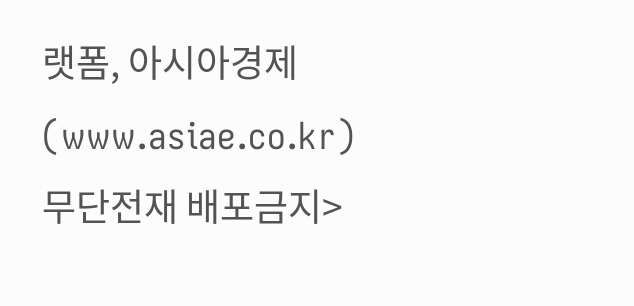랫폼, 아시아경제(www.asiae.co.kr) 무단전재 배포금지>